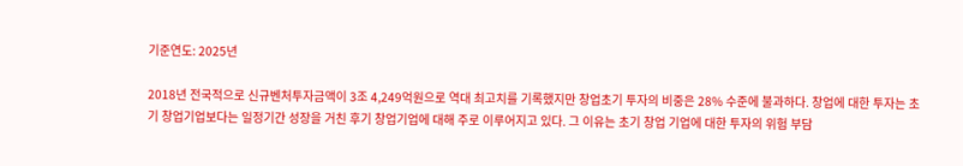기준연도: 2025년

2018년 전국적으로 신규벤처투자금액이 3조 4,249억원으로 역대 최고치를 기록했지만 창업초기 투자의 비중은 28% 수준에 불과하다. 창업에 대한 투자는 초기 창업기업보다는 일정기간 성장을 거친 후기 창업기업에 대해 주로 이루어지고 있다. 그 이유는 초기 창업 기업에 대한 투자의 위험 부담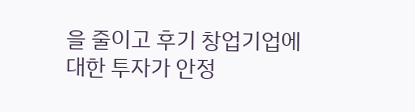을 줄이고 후기 창업기업에 대한 투자가 안정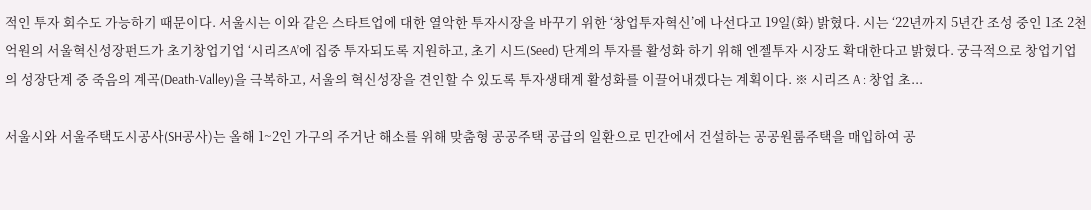적인 투자 회수도 가능하기 때문이다. 서울시는 이와 같은 스타트업에 대한 열악한 투자시장을 바꾸기 위한 ‘창업투자혁신’에 나선다고 19일(화) 밝혔다. 시는 ‘22년까지 5년간 조성 중인 1조 2천억원의 서울혁신성장펀드가 초기창업기업 ‘시리즈A’에 집중 투자되도록 지원하고, 초기 시드(Seed) 단계의 투자를 활성화 하기 위해 엔젤투자 시장도 확대한다고 밝혔다. 궁극적으로 창업기업의 성장단계 중 죽음의 계곡(Death-Valley)을 극복하고, 서울의 혁신성장을 견인할 수 있도록 투자생태계 활성화를 이끌어내겠다는 계획이다. ※ 시리즈 A : 창업 초...

서울시와 서울주택도시공사(SH공사)는 올해 1~2인 가구의 주거난 해소를 위해 맞춤형 공공주택 공급의 일환으로 민간에서 건설하는 공공원룸주택을 매입하여 공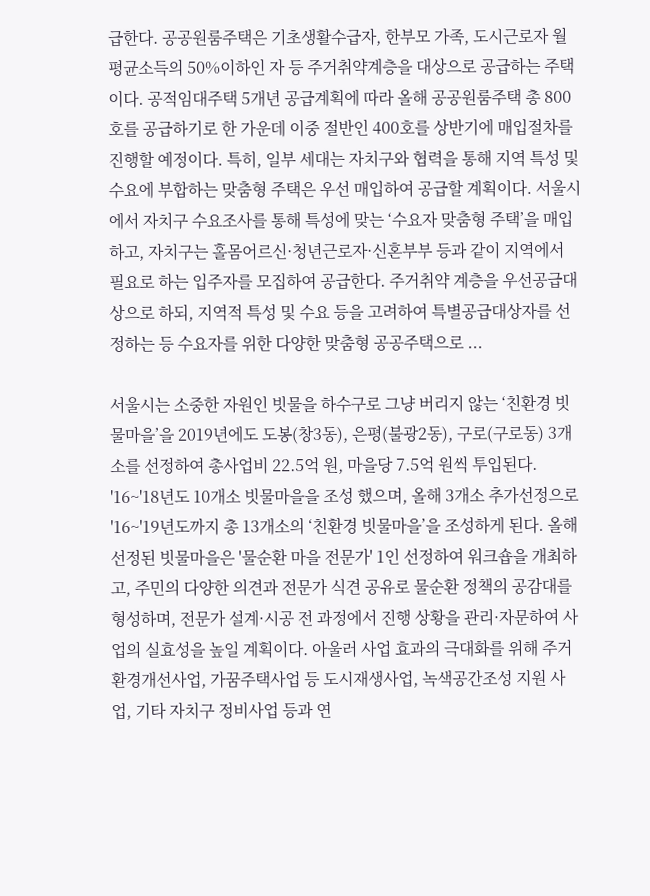급한다. 공공원룸주택은 기초생활수급자, 한부모 가족, 도시근로자 월평균소득의 50%이하인 자 등 주거취약계층을 대상으로 공급하는 주택이다. 공적임대주택 5개년 공급계획에 따라 올해 공공원룸주택 총 800호를 공급하기로 한 가운데 이중 절반인 400호를 상반기에 매입절차를 진행할 예정이다. 특히, 일부 세대는 자치구와 협력을 통해 지역 특성 및 수요에 부합하는 맞춤형 주택은 우선 매입하여 공급할 계획이다. 서울시에서 자치구 수요조사를 통해 특성에 맞는 ‘수요자 맞춤형 주택’을 매입하고, 자치구는 홀몸어르신·청년근로자·신혼부부 등과 같이 지역에서 필요로 하는 입주자를 모집하여 공급한다. 주거취약 계층을 우선공급대상으로 하되, 지역적 특성 및 수요 등을 고려하여 특별공급대상자를 선정하는 등 수요자를 위한 다양한 맞춤형 공공주택으로 ...

서울시는 소중한 자원인 빗물을 하수구로 그냥 버리지 않는 ‘친환경 빗물마을’을 2019년에도 도봉(창3동), 은평(불광2동), 구로(구로동) 3개소를 선정하여 총사업비 22.5억 원, 마을당 7.5억 원씩 투입된다. '16~'18년도 10개소 빗물마을을 조성 했으며, 올해 3개소 추가선정으로 '16~'19년도까지 총 13개소의 ‘친환경 빗물마을’을 조성하게 된다. 올해 선정된 빗물마을은 '물순환 마을 전문가' 1인 선정하여 워크숍을 개최하고, 주민의 다양한 의견과 전문가 식견 공유로 물순환 정책의 공감대를 형성하며, 전문가 설계·시공 전 과정에서 진행 상황을 관리·자문하여 사업의 실효성을 높일 계획이다. 아울러 사업 효과의 극대화를 위해 주거환경개선사업, 가꿈주택사업 등 도시재생사업, 녹색공간조성 지원 사업, 기타 자치구 정비사업 등과 연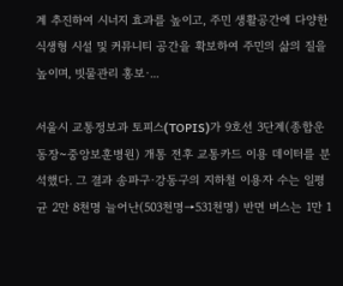계 추진하여 시너지 효과를 높이고, 주민 생활공간에 다양한 식생형 시설 및 커뮤니티 공간을 확보하여 주민의 삶의 질을 높이며, 빗물관리 홍보·...

서울시 교통정보과 토피스(TOPIS)가 9호선 3단계(종합운동장~중앙보훈병원) 개통 전후 교통카드 이용 데이터를 분석했다. 그 결과 송파구·강동구의 지하철 이용자 수는 일평균 2만 8천명 늘어난(503천명→531천명) 반면 버스는 1만 1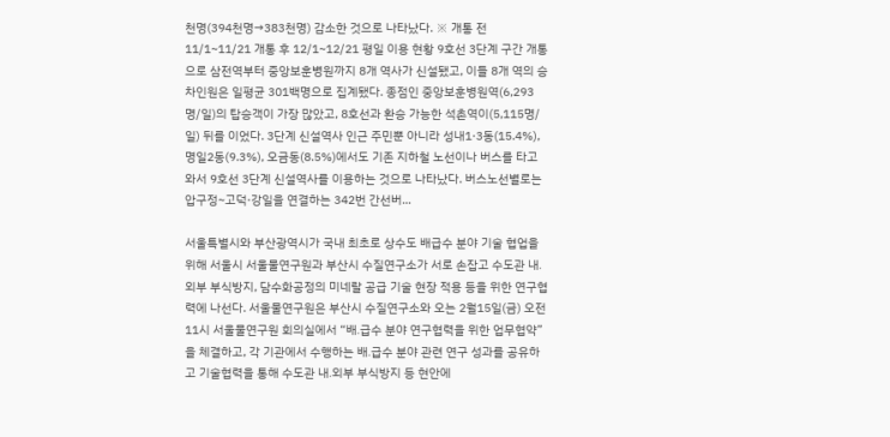천명(394천명→383천명) 감소한 것으로 나타났다. ※ 개통 전 11/1~11/21 개통 후 12/1~12/21 평일 이용 현황 9호선 3단계 구간 개통으로 삼전역부터 중앙보훈병원까지 8개 역사가 신설됐고, 이들 8개 역의 승차인원은 일평균 301백명으로 집계됐다. 종점인 중앙보훈병원역(6,293명/일)의 탑승객이 가장 많았고, 8호선과 환승 가능한 석촌역이(5,115명/일) 뒤를 이었다. 3단계 신설역사 인근 주민뿐 아니라 성내1·3동(15.4%), 명일2동(9.3%), 오금동(8.5%)에서도 기존 지하철 노선이나 버스를 타고 와서 9호선 3단계 신설역사를 이용하는 것으로 나타났다. 버스노선별로는 압구정~고덕·강일을 연결하는 342번 간선버...

서울특별시와 부산광역시가 국내 최초로 상수도 배급수 분야 기술 협업을 위해 서울시 서울물연구원과 부산시 수질연구소가 서로 손잡고 수도관 내․외부 부식방지, 담수화공정의 미네랄 공급 기술 현장 적용 등을 위한 연구협력에 나선다. 서울물연구원은 부산시 수질연구소와 오는 2월15일(금) 오전 11시 서울물연구원 회의실에서 “배․급수 분야 연구협력을 위한 업무협약”을 체결하고, 각 기관에서 수행하는 배․급수 분야 관련 연구 성과를 공유하고 기술협력을 통해 수도관 내․외부 부식방지 등 현안에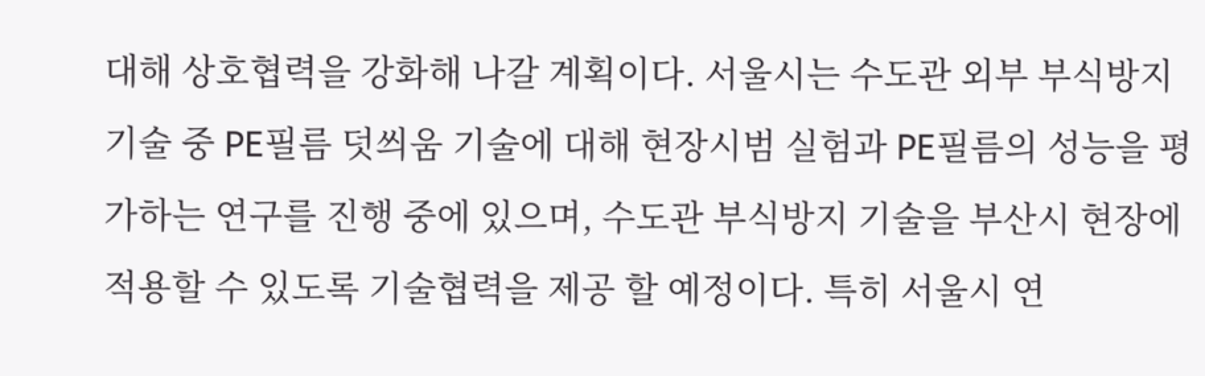대해 상호협력을 강화해 나갈 계획이다. 서울시는 수도관 외부 부식방지 기술 중 PE필름 덧씌움 기술에 대해 현장시범 실험과 PE필름의 성능을 평가하는 연구를 진행 중에 있으며, 수도관 부식방지 기술을 부산시 현장에 적용할 수 있도록 기술협력을 제공 할 예정이다. 특히 서울시 연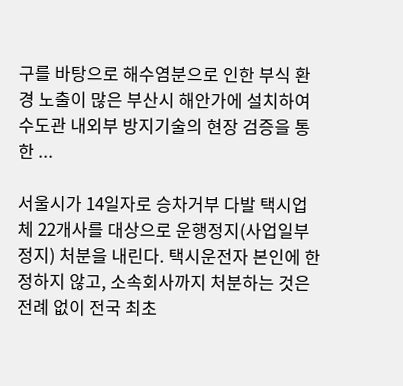구를 바탕으로 해수염분으로 인한 부식 환경 노출이 많은 부산시 해안가에 설치하여 수도관 내외부 방지기술의 현장 검증을 통한 ...

서울시가 14일자로 승차거부 다발 택시업체 22개사를 대상으로 운행정지(사업일부정지) 처분을 내린다. 택시운전자 본인에 한정하지 않고, 소속회사까지 처분하는 것은 전례 없이 전국 최초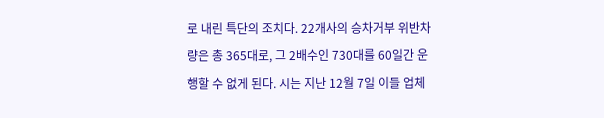로 내린 특단의 조치다. 22개사의 승차거부 위반차량은 총 365대로, 그 2배수인 730대를 60일간 운행할 수 없게 된다. 시는 지난 12월 7일 이들 업체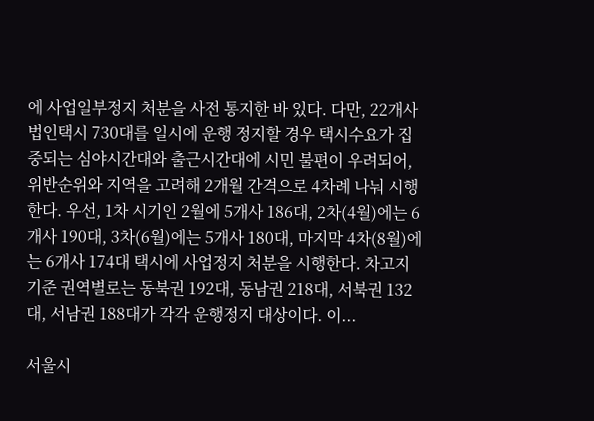에 사업일부정지 처분을 사전 통지한 바 있다. 다만, 22개사 법인택시 730대를 일시에 운행 정지할 경우 택시수요가 집중되는 심야시간대와 출근시간대에 시민 불편이 우려되어, 위반순위와 지역을 고려해 2개월 간격으로 4차례 나눠 시행한다. 우선, 1차 시기인 2월에 5개사 186대, 2차(4월)에는 6개사 190대, 3차(6월)에는 5개사 180대, 마지막 4차(8월)에는 6개사 174대 택시에 사업정지 처분을 시행한다. 차고지 기준 권역별로는 동북권 192대, 동남권 218대, 서북권 132대, 서남권 188대가 각각 운행정지 대상이다. 이...

서울시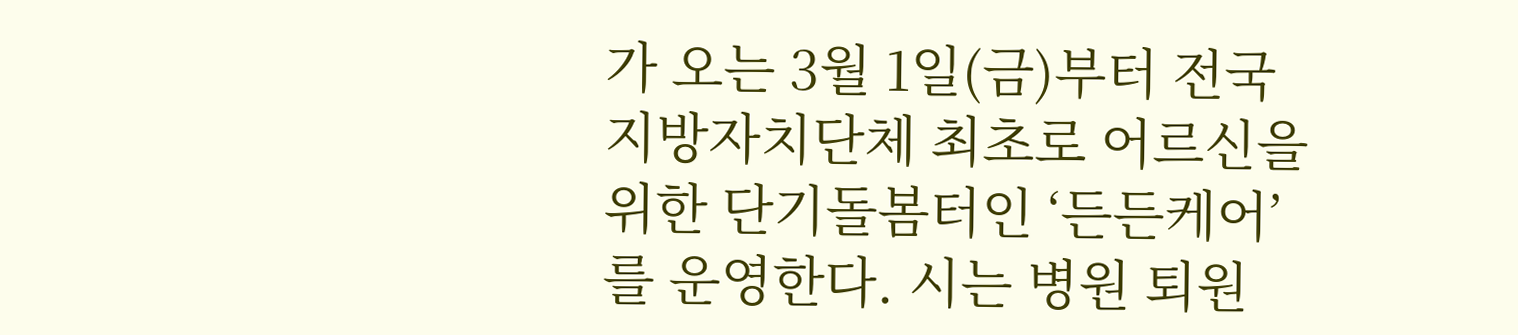가 오는 3월 1일(금)부터 전국 지방자치단체 최초로 어르신을 위한 단기돌봄터인 ‘든든케어’를 운영한다. 시는 병원 퇴원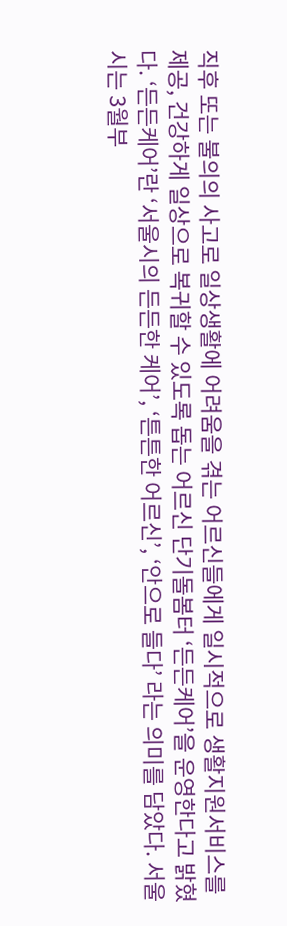직후 또는 불의의 사고로 일상생활에 어려움을 겪는 어르신들에게 일시적으로 생활지원서비스를 제공, 건강하게 일상으로 복귀할 수 있도록 돕는 어르신 단기돌봄터 ‘든든케어’을 운영한다고 밝혔다. ‘든든케어’란 ‘서울시의 든든한 케어’, ‘튼튼한 어르신’, ‘안으로 들다’ 라는 의미를 담았다. 서울시는 3월부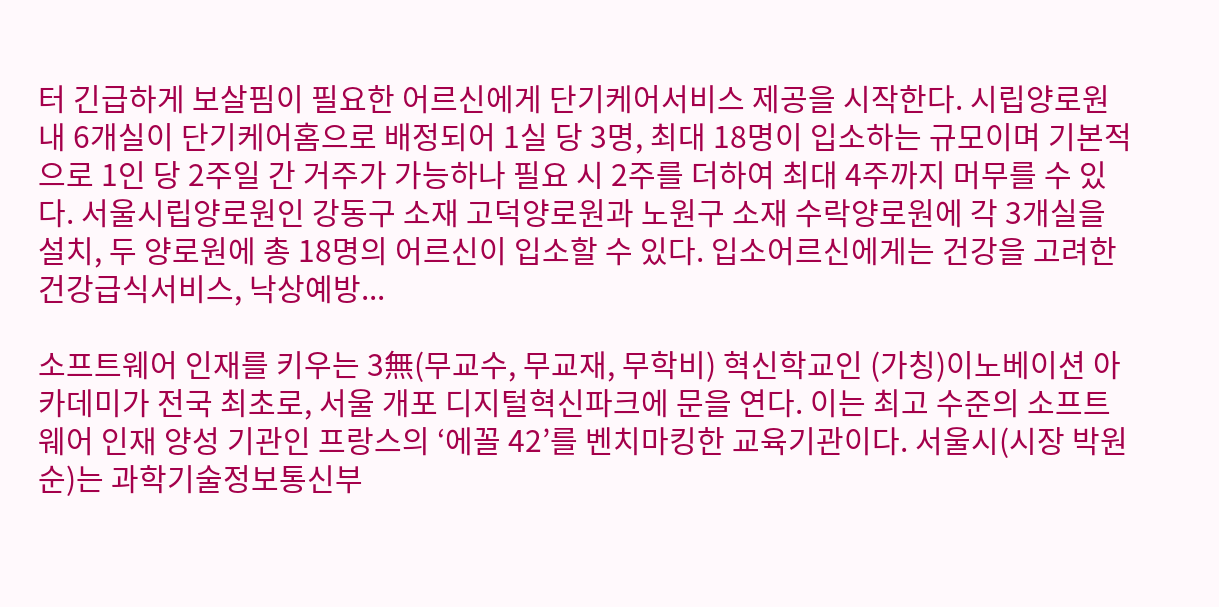터 긴급하게 보살핌이 필요한 어르신에게 단기케어서비스 제공을 시작한다. 시립양로원 내 6개실이 단기케어홈으로 배정되어 1실 당 3명, 최대 18명이 입소하는 규모이며 기본적으로 1인 당 2주일 간 거주가 가능하나 필요 시 2주를 더하여 최대 4주까지 머무를 수 있다. 서울시립양로원인 강동구 소재 고덕양로원과 노원구 소재 수락양로원에 각 3개실을 설치, 두 양로원에 총 18명의 어르신이 입소할 수 있다. 입소어르신에게는 건강을 고려한 건강급식서비스, 낙상예방...

소프트웨어 인재를 키우는 3無(무교수, 무교재, 무학비) 혁신학교인 (가칭)이노베이션 아카데미가 전국 최초로, 서울 개포 디지털혁신파크에 문을 연다. 이는 최고 수준의 소프트웨어 인재 양성 기관인 프랑스의 ‘에꼴 42’를 벤치마킹한 교육기관이다. 서울시(시장 박원순)는 과학기술정보통신부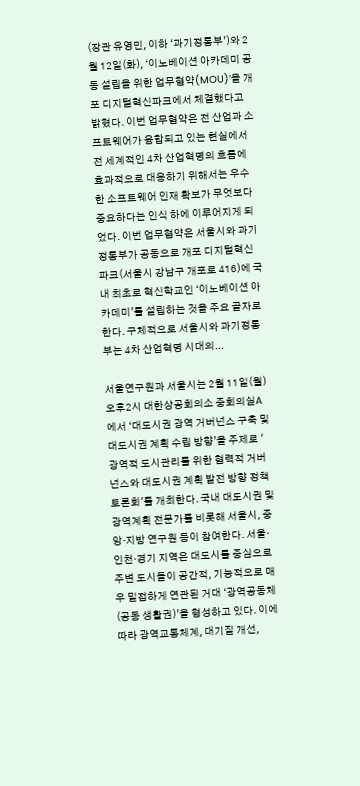(장관 유영민, 이하 ‘과기정통부’)와 2월 12일(화), ‘이노베이션 아카데미 공동 설립을 위한 업무협약(MOU)’을 개포 디지털혁신파크에서 체결했다고 밝혔다. 이번 업무협약은 전 산업과 소프트웨어가 융합되고 있는 현실에서 전 세계적인 4차 산업혁명의 흐름에 효과적으로 대응하기 위해서는 우수한 소프트웨어 인재 확보가 무엇보다 중요하다는 인식 하에 이루어지게 되었다. 이번 업무협약은 서울시와 과기정통부가 공동으로 개포 디지털혁신파크(서울시 강남구 개포로 416)에 국내 최초로 혁신학교인 ‘이노베이션 아카데미’를 설립하는 것을 주요 골자로 한다. 구체적으로 서울시와 과기정통부는 4차 산업혁명 시대의...

서울연구원과 서울시는 2월 11일(월) 오후2시 대한상공회의소 중회의실A에서 ‘대도시권 광역 거버넌스 구축 및 대도시권 계획 수립 방향’을 주제로 '광역적 도시관리를 위한 협력적 거버넌스와 대도시권 계획 발전 방향 정책토론회'를 개최한다. 국내 대도시권 및 광역계획 전문가를 비롯해 서울시, 중앙‧지방 연구원 등이 참여한다. 서울‧인천‧경기 지역은 대도시를 중심으로 주변 도시들이 공간적, 기능적으로 매우 밀접하게 연관된 거대 ‘광역공동체(공동 생활권)’을 형성하고 있다. 이에 따라 광역교통체계, 대기질 개선,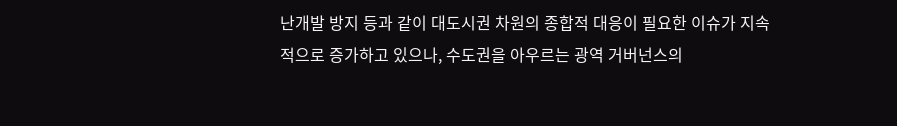난개발 방지 등과 같이 대도시권 차원의 종합적 대응이 필요한 이슈가 지속적으로 증가하고 있으나, 수도권을 아우르는 광역 거버넌스의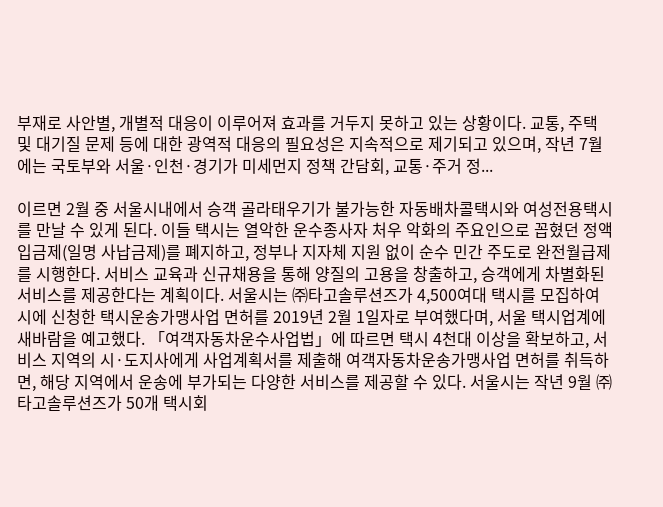부재로 사안별, 개별적 대응이 이루어져 효과를 거두지 못하고 있는 상황이다. 교통, 주택 및 대기질 문제 등에 대한 광역적 대응의 필요성은 지속적으로 제기되고 있으며, 작년 7월에는 국토부와 서울·인천·경기가 미세먼지 정책 간담회, 교통·주거 정...

이르면 2월 중 서울시내에서 승객 골라태우기가 불가능한 자동배차콜택시와 여성전용택시를 만날 수 있게 된다. 이들 택시는 열악한 운수종사자 처우 악화의 주요인으로 꼽혔던 정액입금제(일명 사납금제)를 폐지하고, 정부나 지자체 지원 없이 순수 민간 주도로 완전월급제를 시행한다. 서비스 교육과 신규채용을 통해 양질의 고용을 창출하고, 승객에게 차별화된 서비스를 제공한다는 계획이다. 서울시는 ㈜타고솔루션즈가 4,500여대 택시를 모집하여 시에 신청한 택시운송가맹사업 면허를 2019년 2월 1일자로 부여했다며, 서울 택시업계에 새바람을 예고했다. 「여객자동차운수사업법」에 따르면 택시 4천대 이상을 확보하고, 서비스 지역의 시·도지사에게 사업계획서를 제출해 여객자동차운송가맹사업 면허를 취득하면, 해당 지역에서 운송에 부가되는 다양한 서비스를 제공할 수 있다. 서울시는 작년 9월 ㈜타고솔루션즈가 50개 택시회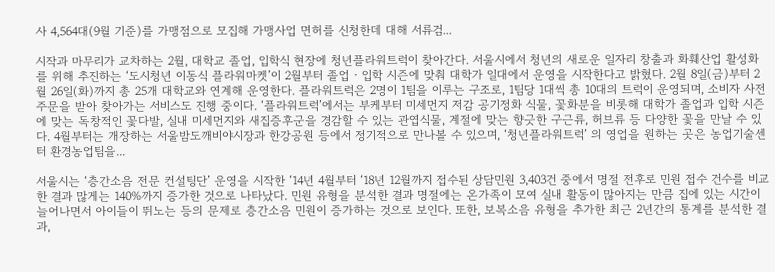사 4,564대(9월 기준)를 가맹점으로 모집해 가맹사업 면허를 신청한데 대해 서류검...

시작과 마무리가 교차하는 2월, 대학교 졸업, 입학식 현장에 청년플라워트럭이 찾아간다. 서울시에서 청년의 새로운 일자리 창출과 화훼산업 활성화를 위해 추진하는 ‘도시청년 이동식 플라워마켓’이 2월부터 졸업‧입학 시즌에 맞춰 대학가 일대에서 운영을 시작한다고 밝혔다. 2월 8일(금)부터 2월 26일(화)까지 총 25개 대학교와 연계해 운영한다. 플라워트럭은 2명이 1팀을 이루는 구조로, 1팀당 1대씩 총 10대의 트럭이 운영되며, 소비자 사전 주문을 받아 찾아가는 서비스도 진행 중이다. ‘플라워트럭’에서는 부케부터 미세먼지 저감 공기정화 식물, 꽃화분을 비롯해 대학가 졸업과 입학 시즌에 맞는 독창적인 꽃다발, 실내 미세먼지와 새집증후군을 경감할 수 있는 관엽식물, 계절에 맞는 향긋한 구근류, 허브류 등 다양한 꽃을 만날 수 있다. 4월부터는 개장하는 서울밤도깨비야시장과 한강공원 등에서 정기적으로 만나볼 수 있으며, ‘청년플라워트럭’ 의 영업을 원하는 곳은 농업기술센터 환경농업팀을...

서울시는 ‘층간소음 전문 컨설팅단’ 운영을 시작한 ‘14년 4월부터 ‘18년 12월까지 접수된 상담민원 3,403건 중에서 명절 전후로 민원 접수 건수를 비교한 결과 많게는 140%까지 증가한 것으로 나타났다. 민원 유형을 분석한 결과 명절에는 온가족이 모여 실내 활동이 많아지는 만큼 집에 있는 시간이 늘어나면서 아이들이 뛰노는 등의 문제로 층간소음 민원이 증가하는 것으로 보인다. 또한, 보복소음 유형을 추가한 최근 2년간의 통계를 분석한 결과,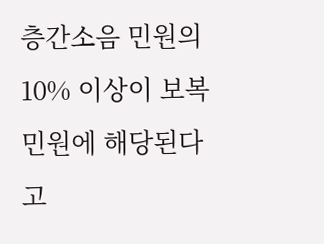층간소음 민원의 10% 이상이 보복 민원에 해당된다고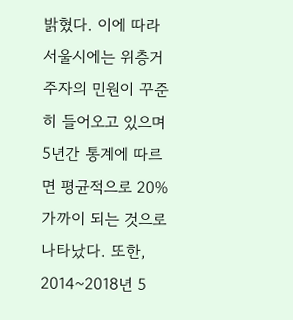밝혔다. 이에 따라 서울시에는 위층거주자의 민원이 꾸준히 들어오고 있으며 5년간 통계에 따르면 평균적으로 20% 가까이 되는 것으로 나타났다. 또한, 2014~2018년 5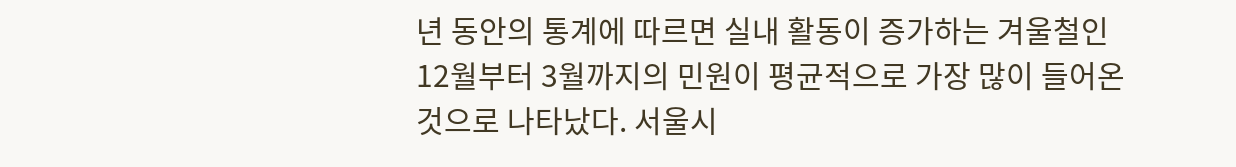년 동안의 통계에 따르면 실내 활동이 증가하는 겨울철인 12월부터 3월까지의 민원이 평균적으로 가장 많이 들어온 것으로 나타났다. 서울시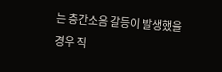는 층간소음 갈등이 발생했을 경우 직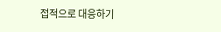접적으로 대응하기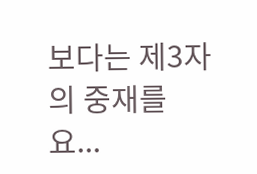보다는 제3자의 중재를 요...